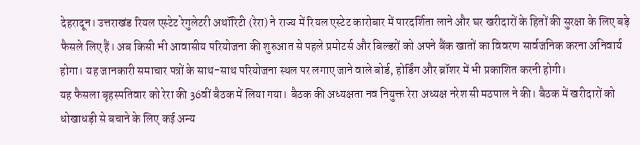देहरादून। उत्तराखंड रियल एस्टेट रेगुलेटरी अथॉरिटी (रेरा) ने राज्य में रियल एस्टेट कारोबार में पारदर्शिता लाने और घर खरीदारों के हितों की सुरक्षा के लिए बड़े फैसले लिए हैं। अब किसी भी आवासीय परियोजना की शुरुआत से पहले प्रमोटर्स और बिल्डरों को अपने बैंक खातों का विवरण सार्वजनिक करना अनिवार्य होगा। यह जानकारी समाचार पत्रों के साथ-साथ परियोजना स्थल पर लगाए जाने वाले बोर्ड, होर्डिंग और ब्रॉशर में भी प्रकाशित करनी होगी।
यह फैसला बृहस्पतिवार को रेरा की 36वीं बैठक में लिया गया। बैठक की अध्यक्षता नव नियुक्त रेरा अध्यक्ष नरेश सी मठपाल ने की। बैठक में खरीदारों को धोखाधड़ी से बचाने के लिए कई अन्य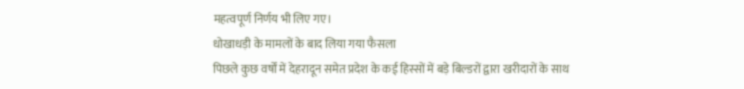महत्वपूर्ण निर्णय भी लिए गए।
धोखाधड़ी के मामलों के बाद लिया गया फैसला
पिछले कुछ वर्षों में देहरादून समेत प्रदेश के कई हिस्सों में बड़े बिल्डरों द्वारा खरीदारों के साथ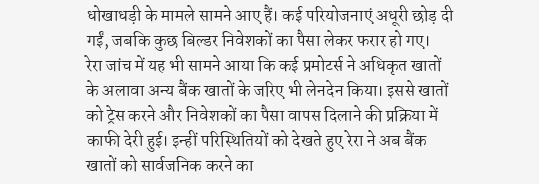धोखाधड़ी के मामले सामने आए हैं। कई परियोजनाएं अधूरी छोड़ दी गईं, जबकि कुछ बिल्डर निवेशकों का पैसा लेकर फरार हो गए।
रेरा जांच में यह भी सामने आया कि कई प्रमोटर्स ने अधिकृत खातों के अलावा अन्य बैंक खातों के जरिए भी लेनदेन किया। इससे खातों को ट्रेस करने और निवेशकों का पैसा वापस दिलाने की प्रक्रिया में काफी देरी हुई। इन्हीं परिस्थितियों को देखते हुए रेरा ने अब बैंक खातों को सार्वजनिक करने का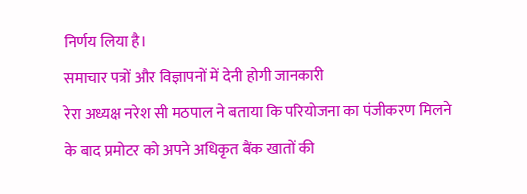निर्णय लिया है।
समाचार पत्रों और विज्ञापनों में देनी होगी जानकारी
रेरा अध्यक्ष नरेश सी मठपाल ने बताया कि परियोजना का पंजीकरण मिलने के बाद प्रमोटर को अपने अधिकृत बैंक खातों की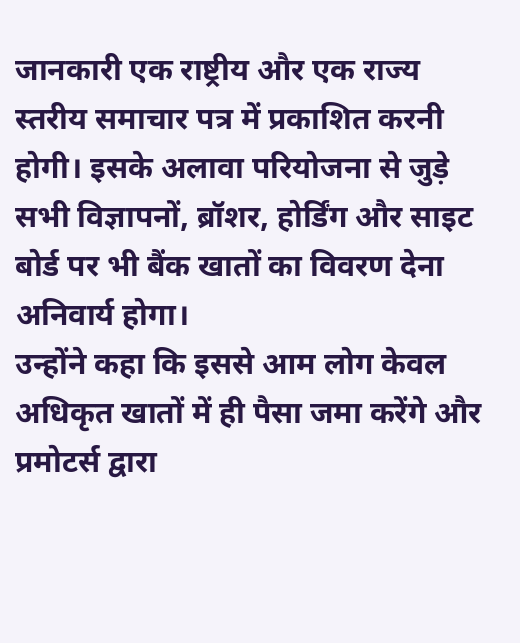जानकारी एक राष्ट्रीय और एक राज्य स्तरीय समाचार पत्र में प्रकाशित करनी होगी। इसके अलावा परियोजना से जुड़े सभी विज्ञापनों, ब्रॉशर, होर्डिंग और साइट बोर्ड पर भी बैंक खातों का विवरण देना अनिवार्य होगा।
उन्होंने कहा कि इससे आम लोग केवल अधिकृत खातों में ही पैसा जमा करेंगे और प्रमोटर्स द्वारा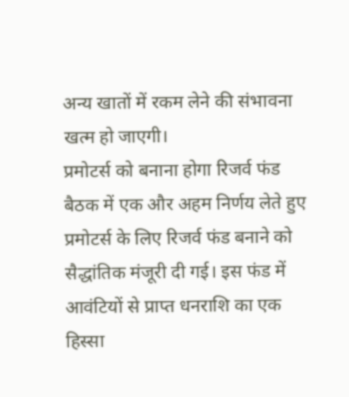अन्य खातों में रकम लेने की संभावना खत्म हो जाएगी।
प्रमोटर्स को बनाना होगा रिजर्व फंड
बैठक में एक और अहम निर्णय लेते हुए प्रमोटर्स के लिए रिजर्व फंड बनाने को सैद्धांतिक मंजूरी दी गई। इस फंड में आवंटियों से प्राप्त धनराशि का एक हिस्सा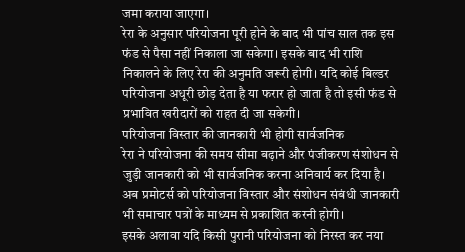जमा कराया जाएगा।
रेरा के अनुसार परियोजना पूरी होने के बाद भी पांच साल तक इस फंड से पैसा नहीं निकाला जा सकेगा। इसके बाद भी राशि निकालने के लिए रेरा की अनुमति जरूरी होगी। यदि कोई बिल्डर परियोजना अधूरी छोड़ देता है या फरार हो जाता है तो इसी फंड से प्रभावित खरीदारों को राहत दी जा सकेगी।
परियोजना विस्तार की जानकारी भी होगी सार्वजनिक
रेरा ने परियोजना की समय सीमा बढ़ाने और पंजीकरण संशोधन से जुड़ी जानकारी को भी सार्वजनिक करना अनिवार्य कर दिया है। अब प्रमोटर्स को परियोजना विस्तार और संशोधन संबंधी जानकारी भी समाचार पत्रों के माध्यम से प्रकाशित करनी होगी।
इसके अलावा यदि किसी पुरानी परियोजना को निरस्त कर नया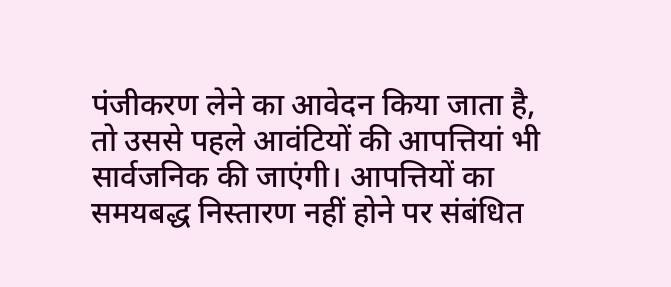पंजीकरण लेने का आवेदन किया जाता है, तो उससे पहले आवंटियों की आपत्तियां भी सार्वजनिक की जाएंगी। आपत्तियों का समयबद्ध निस्तारण नहीं होने पर संबंधित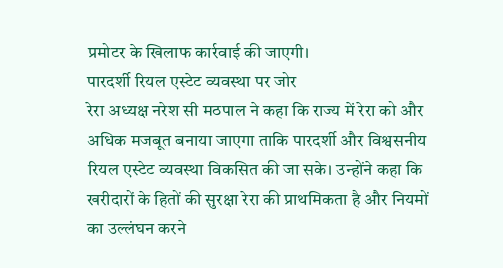प्रमोटर के खिलाफ कार्रवाई की जाएगी।
पारदर्शी रियल एस्टेट व्यवस्था पर जोर
रेरा अध्यक्ष नरेश सी मठपाल ने कहा कि राज्य में रेरा को और अधिक मजबूत बनाया जाएगा ताकि पारदर्शी और विश्वसनीय रियल एस्टेट व्यवस्था विकसित की जा सके। उन्होंने कहा कि खरीदारों के हितों की सुरक्षा रेरा की प्राथमिकता है और नियमों का उल्लंघन करने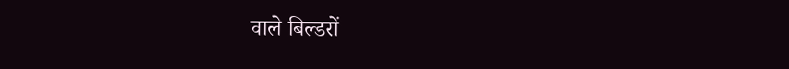वाले बिल्डरों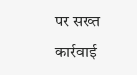पर सख्त कार्रवाई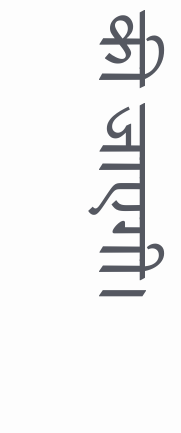की जाएगी।